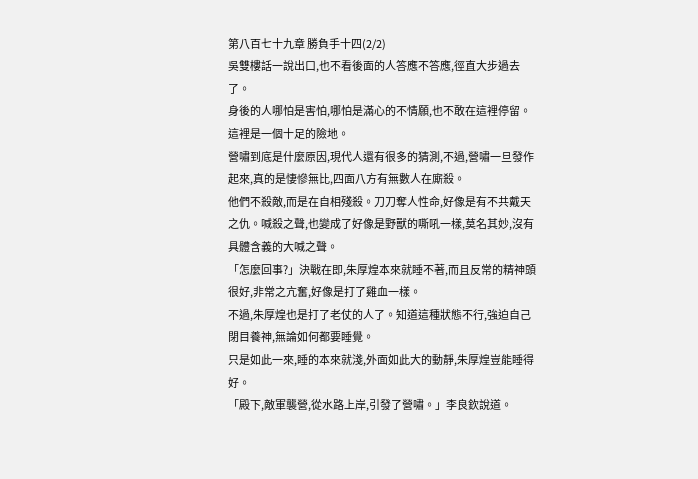第八百七十九章 勝負手十四(2/2)
吳雙樓話一說出口,也不看後面的人答應不答應,徑直大步過去了。
身後的人哪怕是害怕,哪怕是滿心的不情願,也不敢在這裡停留。
這裡是一個十足的險地。
營嘯到底是什麼原因,現代人還有很多的猜測,不過,營嘯一旦發作起來,真的是悽慘無比,四面八方有無數人在廝殺。
他們不殺敵,而是在自相殘殺。刀刀奪人性命,好像是有不共戴天之仇。喊殺之聲,也變成了好像是野獸的嘶吼一樣,莫名其妙,沒有具體含義的大喊之聲。
「怎麼回事?」決戰在即,朱厚煌本來就睡不著,而且反常的精神頭很好,非常之亢奮,好像是打了雞血一樣。
不過,朱厚煌也是打了老仗的人了。知道這種狀態不行,強迫自己閉目養神,無論如何都要睡覺。
只是如此一來,睡的本來就淺,外面如此大的動靜,朱厚煌豈能睡得好。
「殿下,敵軍襲營,從水路上岸,引發了營嘯。」李良欽說道。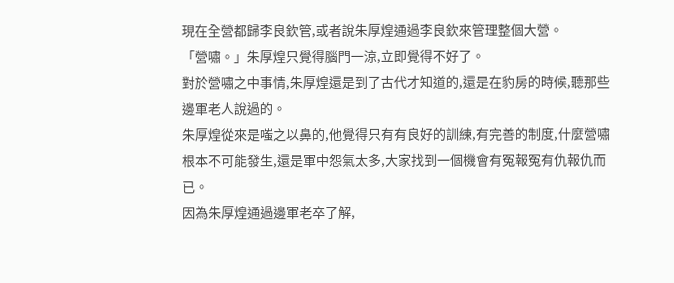現在全營都歸李良欽管,或者說朱厚煌通過李良欽來管理整個大營。
「營嘯。」朱厚煌只覺得腦門一涼,立即覺得不好了。
對於營嘯之中事情,朱厚煌還是到了古代才知道的,還是在豹房的時候,聽那些邊軍老人說過的。
朱厚煌從來是嗤之以鼻的,他覺得只有有良好的訓練,有完善的制度,什麼營嘯根本不可能發生,還是軍中怨氣太多,大家找到一個機會有冤報冤有仇報仇而已。
因為朱厚煌通過邊軍老卒了解,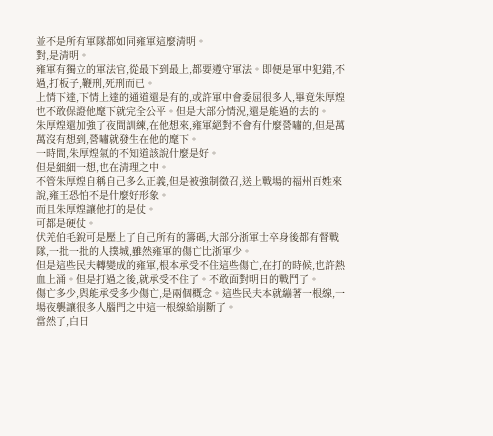並不是所有軍隊都如同雍軍這麼清明。
對,是清明。
雍軍有獨立的軍法官,從最下到最上,都要遵守軍法。即便是軍中犯錯,不過,打板子,鞭刑,死刑而已。
上情下達,下情上達的通道還是有的,或許軍中會委屈很多人,畢竟朱厚煌也不敢保證他麾下就完全公平。但是大部分情況,還是能過的去的。
朱厚煌還加強了夜間訓練,在他想來,雍軍絕對不會有什麼營嘯的,但是萬萬沒有想到,營嘯就發生在他的麾下。
一時間,朱厚煌氣的不知道該說什麼是好。
但是細細一想,也在清理之中。
不管朱厚煌自稱自己多么正義,但是被強制徵召,送上戰場的福州百姓來說,雍王恐怕不是什麼好形象。
而且朱厚煌讓他打的是仗。
可都是硬仗。
伏羌伯毛銳可是壓上了自己所有的籌碼,大部分浙軍士卒身後都有督戰隊,一批一批的人撲城,雖然雍軍的傷亡比浙軍少。
但是這些民夫轉變成的雍軍,根本承受不住這些傷亡,在打的時候,也許熱血上涌。但是打過之後,就承受不住了。不敢面對明日的戰鬥了。
傷亡多少,與能承受多少傷亡,是兩個概念。這些民夫本就繃著一根線,一場夜襲讓很多人腦門之中這一根線給崩斷了。
當然了,白日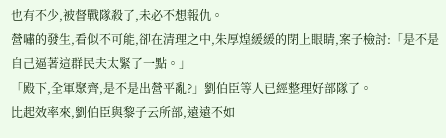也有不少,被督戰隊殺了,未必不想報仇。
營嘯的發生,看似不可能,卻在清理之中,朱厚煌緩緩的閉上眼睛,案子檢討:「是不是自己逼著這群民夫太緊了一點。」
「殿下,全軍聚齊,是不是出營平亂?」劉伯臣等人已經整理好部隊了。
比起效率來,劉伯臣與黎子云所部,遠遠不如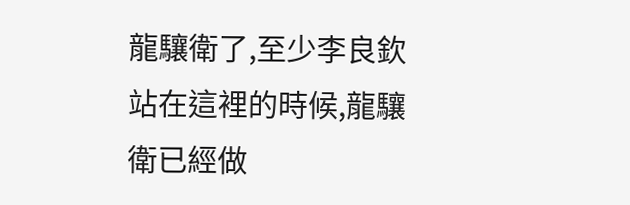龍驤衛了,至少李良欽站在這裡的時候,龍驤衛已經做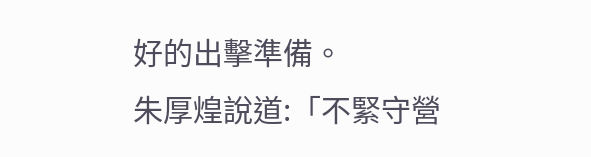好的出擊準備。
朱厚煌說道:「不緊守營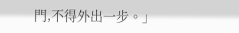門,不得外出一步。」